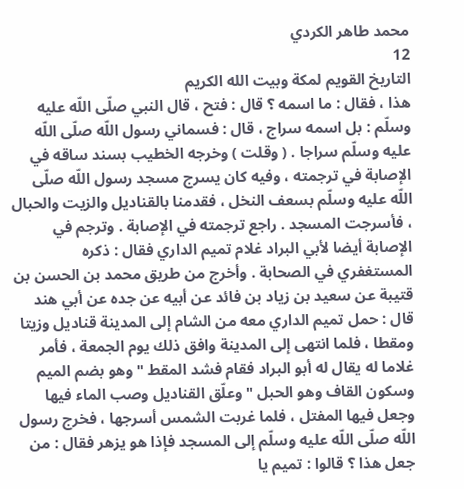محمد طاهر الكردي
12
التاريخ القويم لمكة وبيت الله الكريم
هذا ، فقال : ما اسمه ؟ قال : فتح ، قال النبي صلّى اللّه عليه وسلّم : بل اسمه سراج ، قال : فسماني رسول اللّه صلّى اللّه عليه وسلّم سراجا . ( وقلت ) وخرجه الخطيب بسند ساقه في الإصابة في ترجمته ، وفيه كان يسرج مسجد رسول اللّه صلّى اللّه عليه وسلّم بسعف النخل ، فقدمنا بالقناديل والزيت والحبال ، فأسرجت المسجد . راجع ترجمته في الإصابة . وترجم في الإصابة أيضا لأبي البراد غلام تميم الداري فقال : ذكره المستغفري في الصحابة . وأخرج من طريق محمد بن الحسن بن قتيبة عن سعيد بن زياد بن فائد عن أبيه عن جده عن أبي هند قال : حمل تميم الداري معه من الشام إلى المدينة قناديل وزيتا ومقطا ، فلما انتهى إلى المدينة وافق ذلك يوم الجمعة ، فأمر غلاما له يقال له أبو البراد فقام فشد المقط " وهو بضم الميم وسكون القاف وهو الحبل " وعلّق القناديل وصب الماء فيها وجعل فيها المفتل ، فلما غربت الشمس أسرجها ، فخرج رسول اللّه صلّى اللّه عليه وسلّم إلى المسجد فإذا هو يزهر فقال : من جعل هذا ؟ قالوا : تميم يا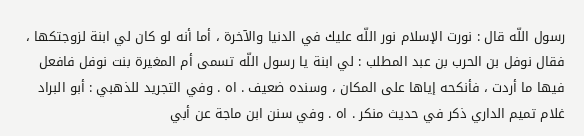رسول اللّه قال : نورت الإسلام نور اللّه عليك في الدنيا والآخرة ، أما أنه لو كان لي ابنة لزوجتكها ، فقال نوفل بن الحرب بن عبد المطلب : لي ابنة يا رسول اللّه تسمى أم المغيرة بنت نوفل فافعل فيها ما أردت ، فأنكحه إياها على المكان ، وسنده ضعيف . اه . وفي التجريد للذهبي : أبو البراد غلام تميم الداري ذكر في حديث منكر . اه . وفي سنن ابن ماجة عن أبي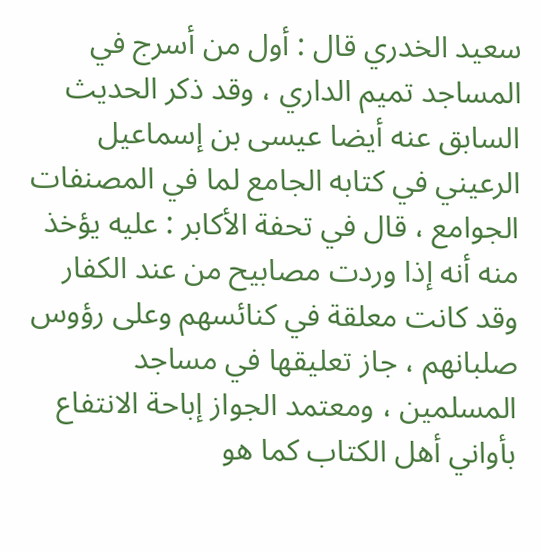سعيد الخدري قال : أول من أسرج في المساجد تميم الداري ، وقد ذكر الحديث السابق عنه أيضا عيسى بن إسماعيل الرعيني في كتابه الجامع لما في المصنفات الجوامع ، قال في تحفة الأكابر : عليه يؤخذ منه أنه إذا وردت مصابيح من عند الكفار وقد كانت معلقة في كنائسهم وعلى رؤوس صلبانهم ، جاز تعليقها في مساجد المسلمين ، ومعتمد الجواز إباحة الانتفاع بأواني أهل الكتاب كما هو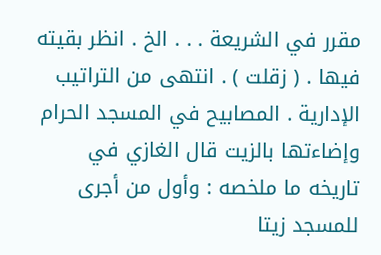مقرر في الشريعة . . . الخ . انظر بقيته فيها . ( زقلت ) . انتهى من التراتيب الإدارية . المصابيح في المسجد الحرام وإضاءتها بالزيت قال الغازي في تاريخه ما ملخصه : وأول من أجرى للمسجد زيتا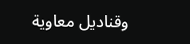وقناديل معاوية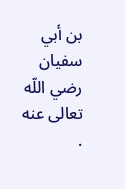بن أبي سفيان رضي اللّه تعالى عنه .